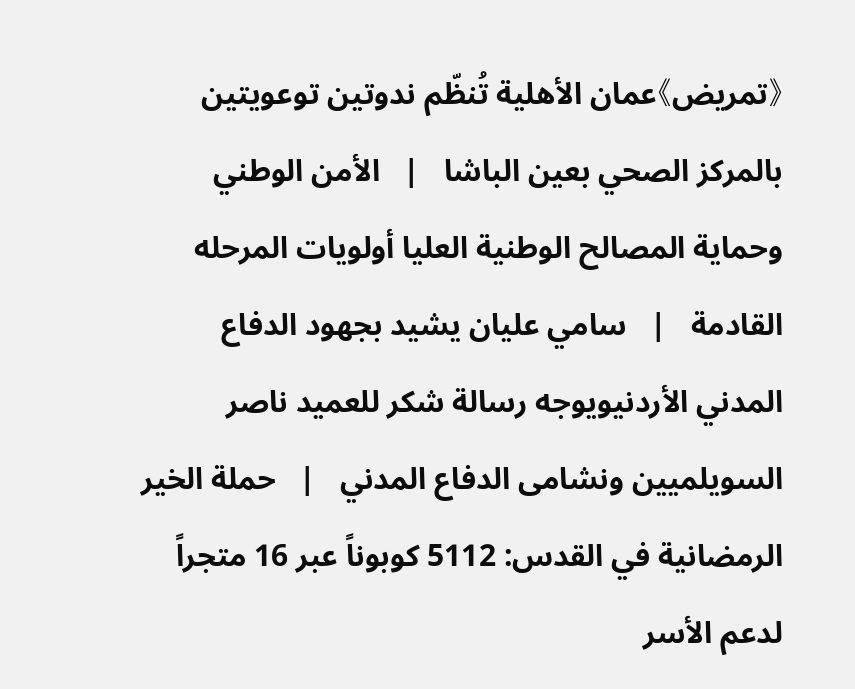《تمريض》عمان الأهلية تُنظّم ندوتين توعويتين بالمركز الصحي بعين الباشا   |   الأمن الوطني وحماية المصالح الوطنية العليا أولويات المرحله القادمة   |   سامي عليان يشيد بجهود الدفاع المدني الأردنيويوجه رسالة شكر للعميد ناصر السويلميين ونشامى الدفاع المدني   |   حملة الخير الرمضانية في القدس: 5112 كوبوناً عبر 16 متجراً لدعم الأسر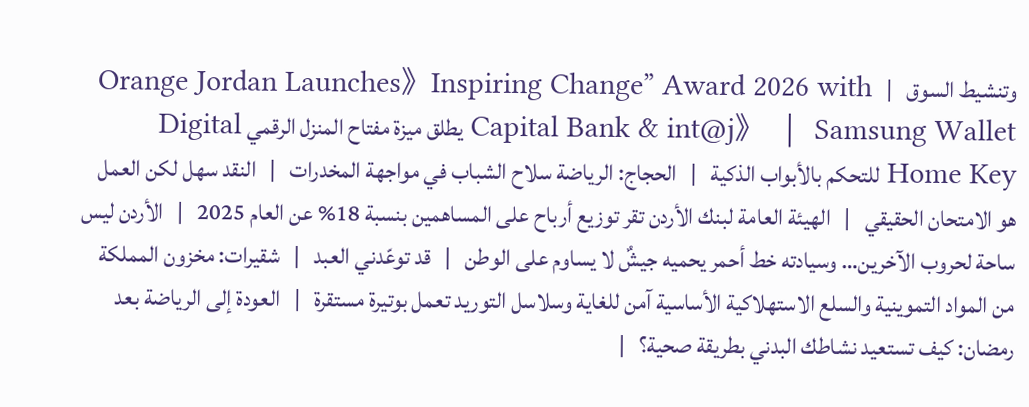وتنشيط السوق   |   Orange Jordan Launches》Inspiring Change” Award 2026 with Capital Bank & int@j》   |   Samsung Wallet يطلق ميزة مفتاح المنزل الرقمي Digital Home Key للتحكم بالأبواب الذكية   |   الحجاج: الرياضة سلاح الشباب في مواجهة المخدرات   |   النقد سهل لكن العمل هو الامتحان الحقيقي   |   الهيئة العامة لبنك الأردن تقر توزيع أرباح على المساهمين بنسبة 18% عن العام 2025   |   الأردن ليس ساحة لحروب الآخرين… وسيادته خط أحمر يحميه جيشٌ لا يساوم على الوطن   |   قد توعّدني العبد   |   شقيرات: مخزون المملكة من المواد التموينية والسلع الاستهلاكية الأساسية آمن للغاية وسلاسل التوريد تعمل بوتيرة مستقرة   |   العودة إلى الرياضة بعد رمضان: كيف تستعيد نشاطك البدني بطريقة صحية؟   |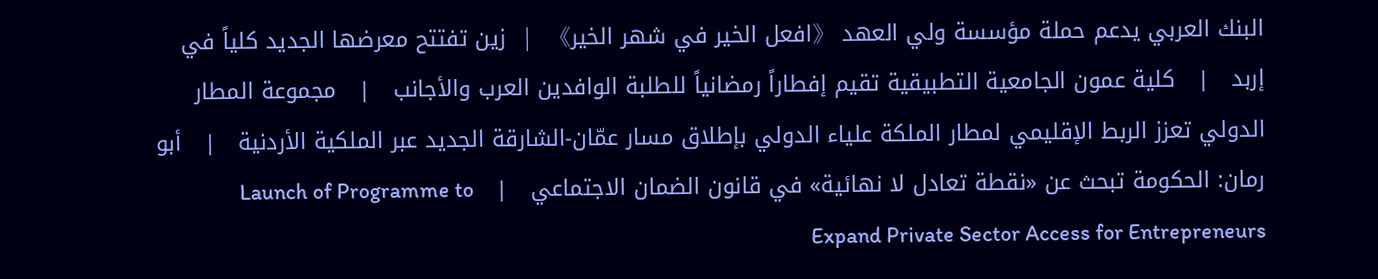البنك العربي يدعم حملة مؤسسة ولي العهد 《افعل الخير في شهر الخير》   |   زين تفتتح معرضها الجديد كلياً في إربد   |   كلية عمون الجامعية التطبيقية تقيم إفطاراً رمضانياً للطلبة الوافدين العرب والأجانب   |   مجموعة المطار الدولي تعزز الربط الإقليمي لمطار الملكة علياء الدولي بإطلاق مسار عمّان-الشارقة الجديد عبر الملكية الأردنية   |   أبو رمان: الحكومة تبحث عن «نقطة تعادل لا نهائية» في قانون الضمان الاجتماعي   |   Launch of Programme to Expand Private Sector Access for Entrepreneurs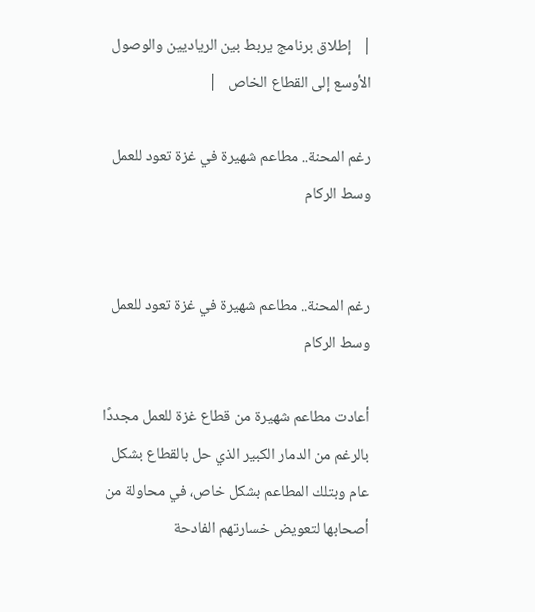|   إطلاق برنامج يربط بين الرياديين والوصول الأوسع إلى القطاع الخاص   |

رغم المحنة.. مطاعم شهيرة في غزة تعود للعمل وسط الركام


رغم المحنة.. مطاعم شهيرة في غزة تعود للعمل وسط الركام

أعادت مطاعم شهيرة من قطاع غزة للعمل مجددًا بالرغم من الدمار الكبير الذي حل بالقطاع بشكل عام وبتلك المطاعم بشكل خاص، في محاولة من أصحابها لتعويض خسارتهم الفادحة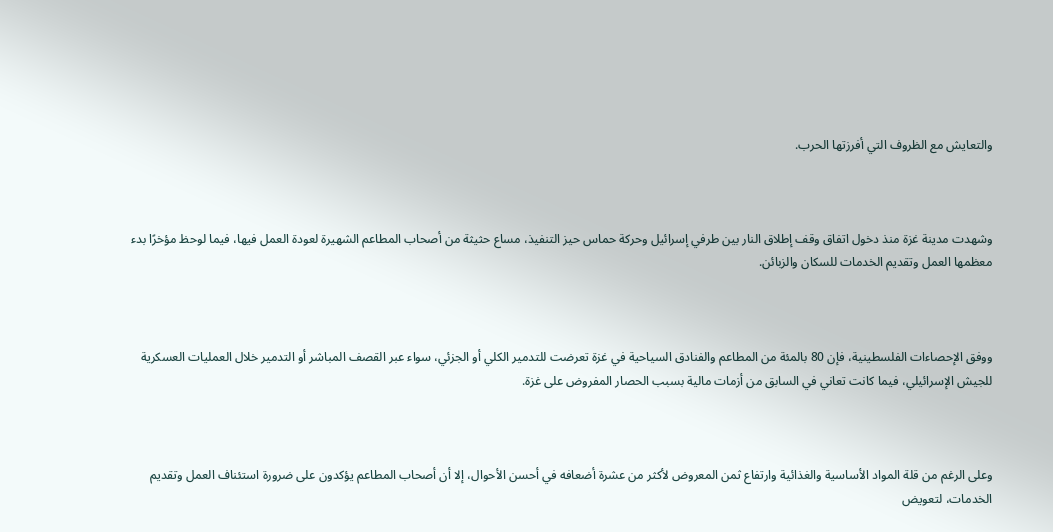والتعايش مع الظروف التي أفرزتها الحرب.



وشهدت مدينة غزة منذ دخول اتفاق وقف إطلاق النار بين طرفي إسرائيل وحركة حماس حيز التنفيذ، مساع حثيثة من أصحاب المطاعم الشهيرة لعودة العمل فيها، فيما لوحظ مؤخرًا بدء معظمها العمل وتقديم الخدمات للسكان والزبائن.



ووفق الإحصاءات الفلسطينية، فإن 80 بالمئة من المطاعم والفنادق السياحية في غزة تعرضت للتدمير الكلي أو الجزئي، سواء عبر القصف المباشر أو التدمير خلال العمليات العسكرية للجيش الإسرائيلي، فيما كانت تعاني في السابق من أزمات مالية بسبب الحصار المفروض على غزة.



وعلى الرغم من قلة المواد الأساسية والغذائية وارتفاع ثمن المعروض لأكثر من عشرة أضعافه في أحسن الأحوال، إلا أن أصحاب المطاعم يؤكدون على ضرورة استئناف العمل وتقديم الخدمات، لتعويض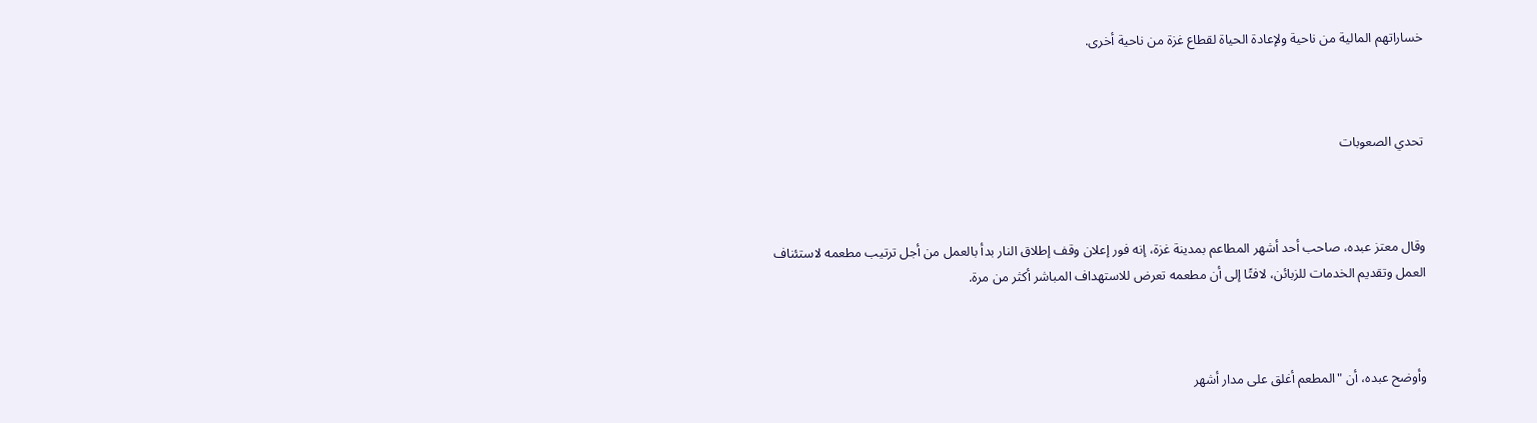خساراتهم المالية من ناحية ولإعادة الحياة لقطاع غزة من ناحية أخرى.



تحدي الصعوبات



وقال معتز عبده، صاحب أحد أشهر المطاعم بمدينة غزة، إنه فور إعلان وقف إطلاق النار بدأ بالعمل من أجل ترتيب مطعمه لاستئناف العمل وتقديم الخدمات للزبائن، لافتًا إلى أن مطعمه تعرض للاستهداف المباشر أكثر من مرة.



وأوضح عبده، أن "المطعم أغلق على مدار أشهر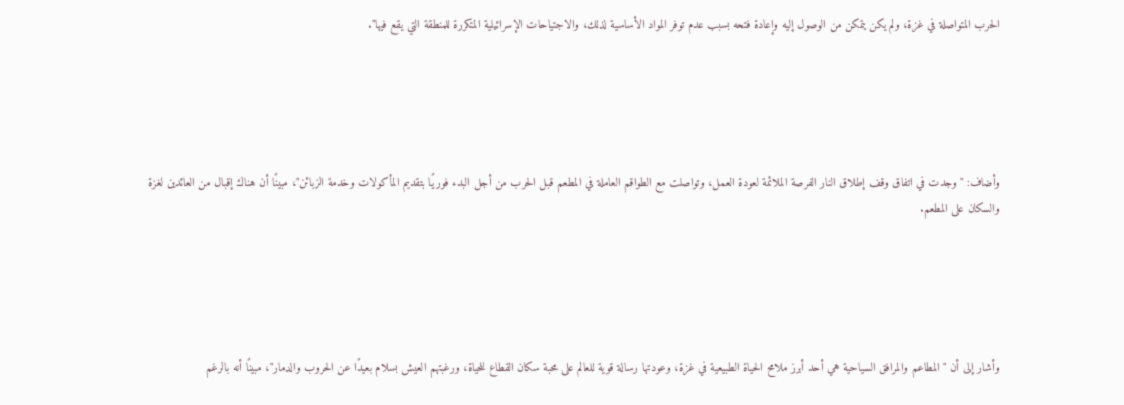الحرب المتواصلة في غزة، ولم يكن يتمكن من الوصول إليه وإعادة فتحه بسبب عدم توفر المواد الأساسية لذلك، والاجتياحات الإسرائيلية المتكررة للمنطقة التي يقع فيها".





وأضاف: "وجدت في اتفاق وقف إطلاق النار الفرصة الملائمة لعودة العمل، وتواصلت مع الطواقم العاملة في المطعم قبل الحرب من أجل البدء فوريًا بتقديم المأكولات وخدمة الزبائن"، مبينًا أن هناك إقبال من العائدين لغزة والسكان على المطعم.





وأشار إلى أن "المطاعم والمرافق السياحية هي أحد أبرز ملامح الحياة الطبيعية في غزة، وعودتها رسالة قوية للعالم على محبة سكان القطاع للحياة، ورغبتهم العيش بسلام بعيدًا عن الحروب والدمار"، مبينًا أنه بالرغم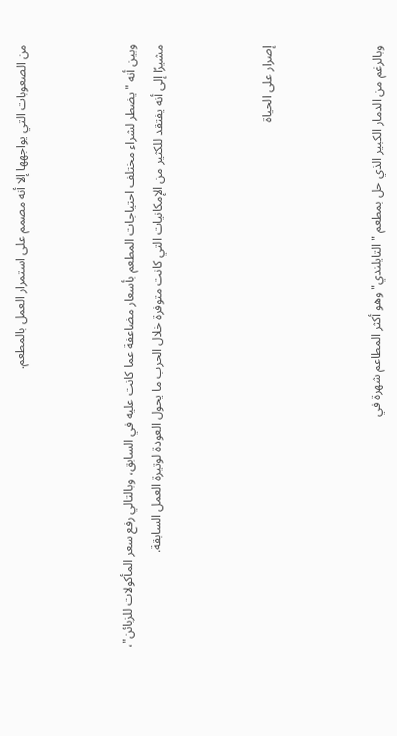من الصعوبات التي يواجهها إلا أنه مصمم على استمرار العمل بالمطعم.



وبين أنه "يضطر لشراء مختلف احتياجات المطعم بأسعار مضاعفة عما كانت عليه في السابق، وبالتالي رفع سعر المأكولات للزبائن"، مشيرًا إلى أنه يفتقد للكثير من الإمكانيات التي كانت متوفرة خلال الحرب ما يحول العودة لوتيرة العمل السابقة.



إصرار على الحياة



وبالرغم من الدمار الكبير الذي حل بمطعم "التايلندي" وهو أكثر المطاعم شهرة في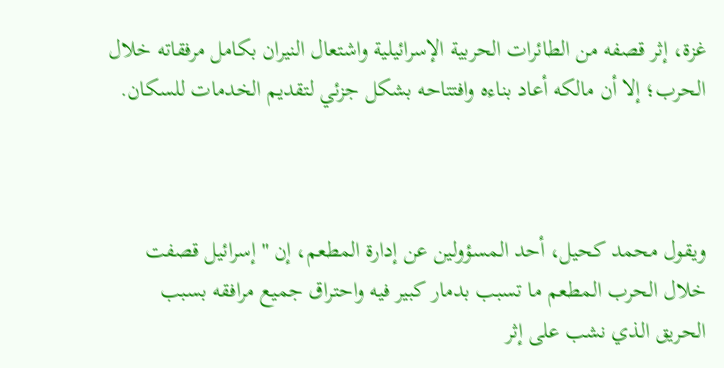غزة، إثر قصفه من الطائرات الحربية الإسرائيلية واشتعال النيران بكامل مرفقاته خلال الحرب؛ إلا أن مالكه أعاد بناءه وافتتاحه بشكل جزئي لتقديم الخدمات للسكان.



ويقول محمد كحيل، أحد المسؤولين عن إدارة المطعم، إن "إسرائيل قصفت خلال الحرب المطعم ما تسبب بدمار كبير فيه واحتراق جميع مرافقه بسبب الحريق الذي نشب على إثر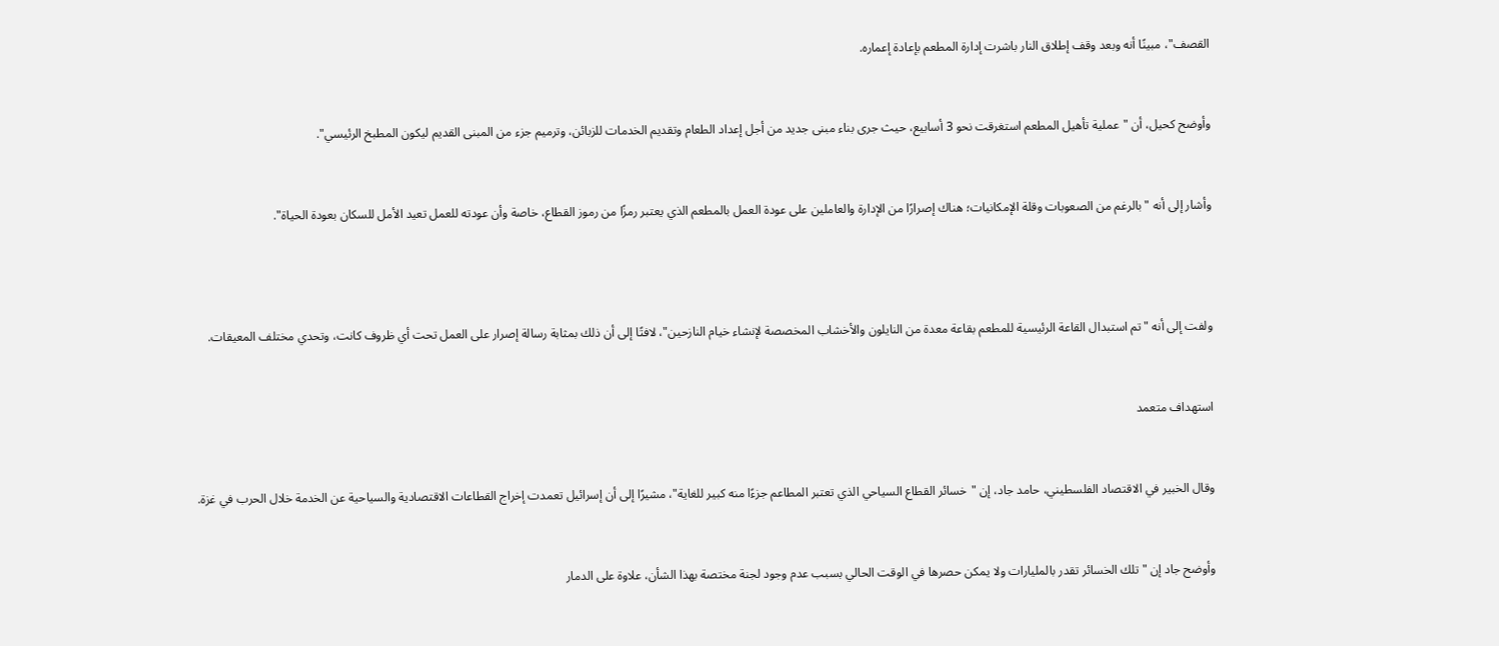القصف"، مبينًا أنه وبعد وقف إطلاق النار باشرت إدارة المطعم بإعادة إعماره.



وأوضح كحيل، أن "عملية تأهيل المطعم استغرقت نحو 3 أسابيع، حيث جرى بناء مبنى جديد من أجل إعداد الطعام وتقديم الخدمات للزبائن، وترميم جزء من المبنى القديم ليكون المطبخ الرئيسي".



وأشار إلى أنه "بالرغم من الصعوبات وقلة الإمكانيات؛ هناك إصرارًا من الإدارة والعاملين على عودة العمل بالمطعم الذي يعتبر رمزًا من رموز القطاع، خاصة وأن عودته للعمل تعيد الأمل للسكان بعودة الحياة".





ولفت إلى أنه "تم استبدال القاعة الرئيسية للمطعم بقاعة معدة من النايلون والأخشاب المخصصة لإنشاء خيام النازحين"، لافتًا إلى أن ذلك بمثابة رسالة إصرار على العمل تحت أي ظروف كانت، وتحدي مختلف المعيقات.



استهداف متعمد



وقال الخبير في الاقتصاد الفلسطيني، حامد جاد، إن "خسائر القطاع السياحي الذي تعتبر المطاعم جزءًا منه كبير للغاية"، مشيرًا إلى أن إسرائيل تعمدت إخراج القطاعات الاقتصادية والسياحية عن الخدمة خلال الحرب في غزة.



وأوضح جاد إن "تلك الخسائر تقدر بالمليارات ولا يمكن حصرها في الوقت الحالي بسبب عدم وجود لجنة مختصة بهذا الشأن، علاوة على الدمار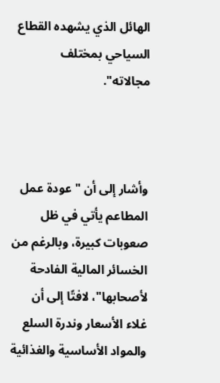الهائل الذي يشهده القطاع السياحي بمختلف مجالاته".



وأشار إلى أن "عودة عمل المطاعم يأتي في ظل صعوبات كبيرة، وبالرغم من الخسائر المالية الفادحة لأصحابها"، لافتًا إلى أن غلاء الأسعار وندرة السلع والمواد الأساسية والغذائية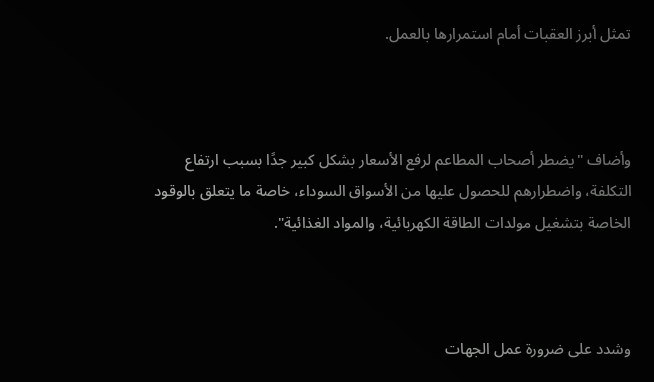تمثل أبرز العقبات أمام استمرارها بالعمل.



وأضاف "يضطر أصحاب المطاعم لرفع الأسعار بشكل كبير جدًا بسبب ارتفاع التكلفة، واضطرارهم للحصول عليها من الأسواق السوداء، خاصة ما يتعلق بالوقود الخاصة بتشغيل مولدات الطاقة الكهربائية، والمواد الغذائية".



وشدد على ضرورة عمل الجهات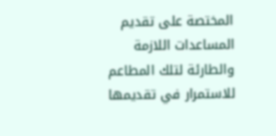المختصة على تقديم المساعدات اللازمة والطارئة لتلك المطاعم للاستمرار في تقديمها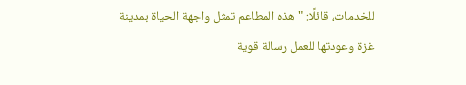للخدمات، قائلًا: "هذه المطاعم تمثل واجهة الحياة بمدينة غزة وعودتها للعمل رسالة قوية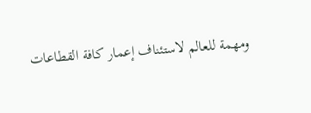ومهمة للعالم لاستئناف إعمار كافة القطاعات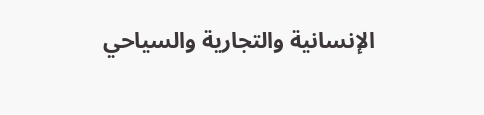الإنسانية والتجارية والسياحي